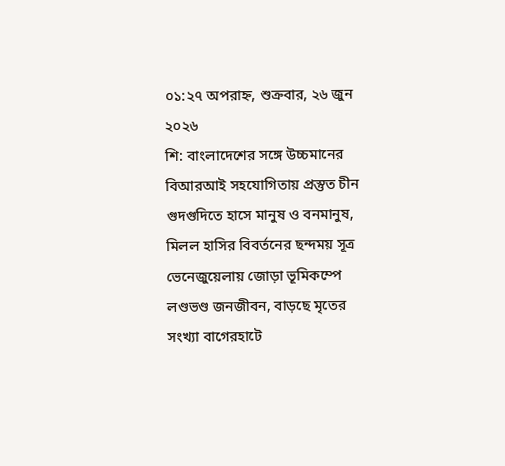০১:২৭ অপরাহ্ন, শুক্রবার, ২৬ জুন ২০২৬
শি: বাংলাদেশের সঙ্গে উচ্চমানের বিআরআই সহযোগিতায় প্রস্তুত চীন গুদগুদিতে হাসে মানুষ ও বনমানুষ, মিলল হাসির বিবর্তনের ছন্দময় সূত্র ভেনেজুয়েলায় জোড়া ভূমিকম্পে লণ্ডভণ্ড জনজীবন, বাড়ছে মৃতের সংখ্যা বাগেরহাটে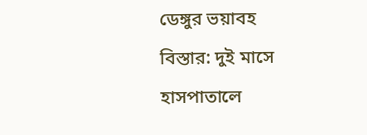ডেঙ্গুর ভয়াবহ বিস্তার: দুই মাসে হাসপাতালে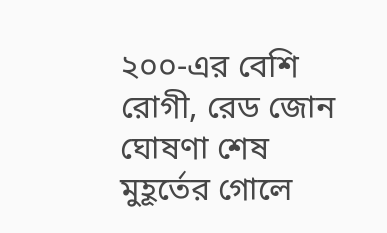২০০-এর বেশি রোগী, রেড জোন ঘোষণা শেষ মুহূর্তের গোলে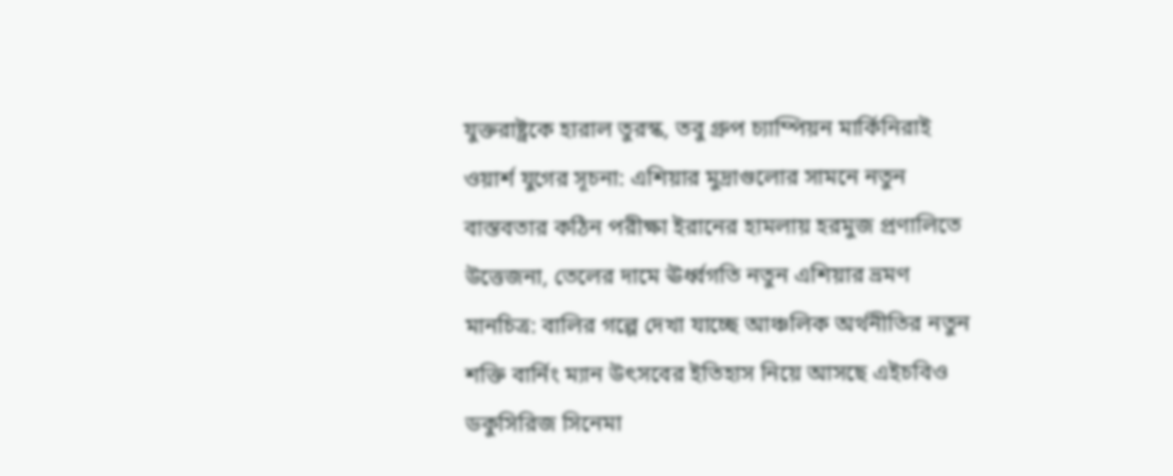যুক্তরাষ্ট্রকে হারাল তুরস্ক, তবু গ্রুপ চ্যাম্পিয়ন মার্কিনিরাই ওয়ার্শ যুগের সূচনা: এশিয়ার মুদ্রাগুলোর সামনে নতুন বাস্তবতার কঠিন পরীক্ষা ইরানের হামলায় হরমুজ প্রণালিতে উত্তেজনা, তেলের দামে ঊর্ধ্বগতি নতুন এশিয়ার ভ্রমণ মানচিত্র: বালির গল্পে দেখা যাচ্ছে আঞ্চলিক অর্থনীতির নতুন শক্তি বার্নিং ম্যান উৎসবের ইতিহাস নিয়ে আসছে এইচবিও ডকুসিরিজ সিনেমা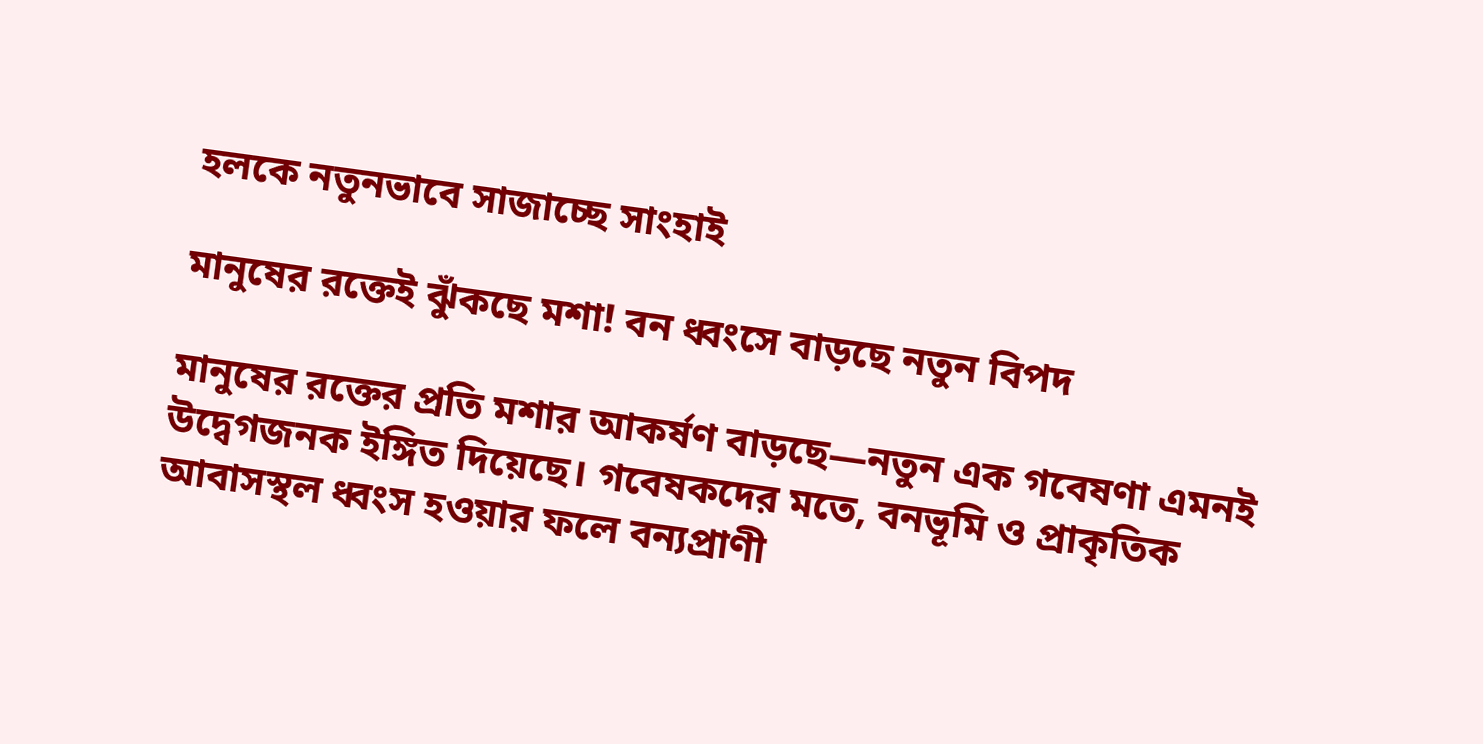হলকে নতুনভাবে সাজাচ্ছে সাংহাই

মানুষের রক্তেই ঝুঁকছে মশা! বন ধ্বংসে বাড়ছে নতুন বিপদ

মানুষের রক্তের প্রতি মশার আকর্ষণ বাড়ছে—নতুন এক গবেষণা এমনই উদ্বেগজনক ইঙ্গিত দিয়েছে। গবেষকদের মতে, বনভূমি ও প্রাকৃতিক আবাসস্থল ধ্বংস হওয়ার ফলে বন্যপ্রাণী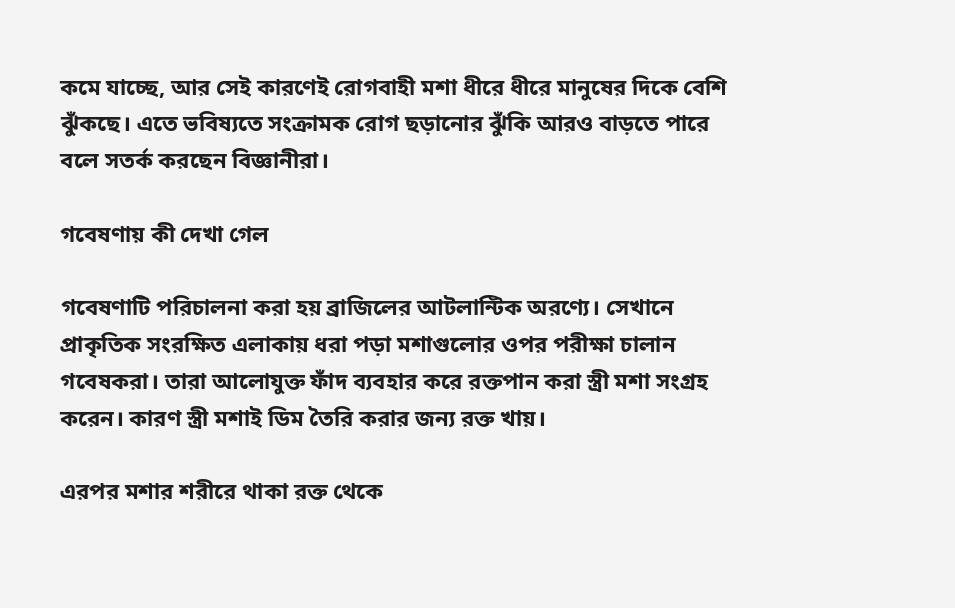কমে যাচ্ছে, আর সেই কারণেই রোগবাহী মশা ধীরে ধীরে মানুষের দিকে বেশি ঝুঁকছে। এতে ভবিষ্যতে সংক্রামক রোগ ছড়ানোর ঝুঁকি আরও বাড়তে পারে বলে সতর্ক করছেন বিজ্ঞানীরা।

গবেষণায় কী দেখা গেল

গবেষণাটি পরিচালনা করা হয় ব্রাজিলের আটলান্টিক অরণ্যে। সেখানে প্রাকৃতিক সংরক্ষিত এলাকায় ধরা পড়া মশাগুলোর ওপর পরীক্ষা চালান গবেষকরা। তারা আলোযুক্ত ফাঁদ ব্যবহার করে রক্তপান করা স্ত্রী মশা সংগ্রহ করেন। কারণ স্ত্রী মশাই ডিম তৈরি করার জন্য রক্ত খায়।

এরপর মশার শরীরে থাকা রক্ত থেকে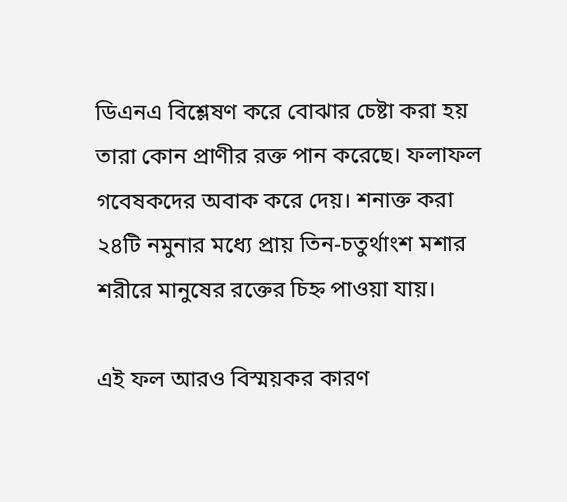ডিএনএ বিশ্লেষণ করে বোঝার চেষ্টা করা হয় তারা কোন প্রাণীর রক্ত পান করেছে। ফলাফল গবেষকদের অবাক করে দেয়। শনাক্ত করা ২৪টি নমুনার মধ্যে প্রায় তিন-চতুর্থাংশ মশার শরীরে মানুষের রক্তের চিহ্ন পাওয়া যায়।

এই ফল আরও বিস্ময়কর কারণ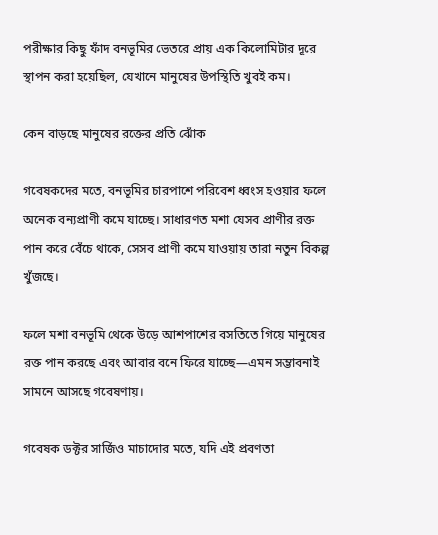পরীক্ষার কিছু ফাঁদ বনভূমির ভেতরে প্রায় এক কিলোমিটার দূরে স্থাপন করা হয়েছিল, যেখানে মানুষের উপস্থিতি খুবই কম।

কেন বাড়ছে মানুষের রক্তের প্রতি ঝোঁক

গবেষকদের মতে, বনভূমির চারপাশে পরিবেশ ধ্বংস হওয়ার ফলে অনেক বন্যপ্রাণী কমে যাচ্ছে। সাধারণত মশা যেসব প্রাণীর রক্ত পান করে বেঁচে থাকে, সেসব প্রাণী কমে যাওয়ায় তারা নতুন বিকল্প খুঁজছে।

ফলে মশা বনভূমি থেকে উড়ে আশপাশের বসতিতে গিয়ে মানুষের রক্ত পান করছে এবং আবার বনে ফিরে যাচ্ছে—এমন সম্ভাবনাই সামনে আসছে গবেষণায়।

গবেষক ডক্টর সার্জিও মাচাদোর মতে, যদি এই প্রবণতা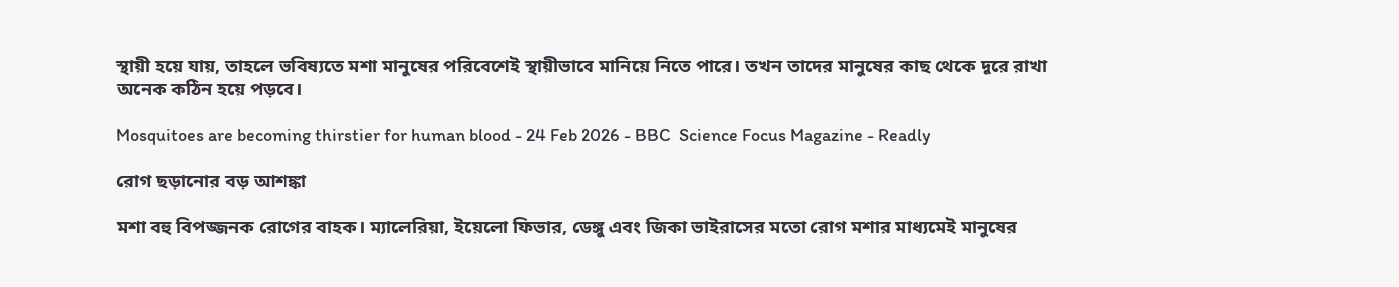স্থায়ী হয়ে যায়, তাহলে ভবিষ্যতে মশা মানুষের পরিবেশেই স্থায়ীভাবে মানিয়ে নিতে পারে। তখন তাদের মানুষের কাছ থেকে দূরে রাখা অনেক কঠিন হয়ে পড়বে।

Mosquitoes are becoming thirstier for human blood - 24 Feb 2026 - BBC  Science Focus Magazine - Readly

রোগ ছড়ানোর বড় আশঙ্কা

মশা বহু বিপজ্জনক রোগের বাহক। ম্যালেরিয়া, ইয়েলো ফিভার, ডেঙ্গু এবং জিকা ভাইরাসের মতো রোগ মশার মাধ্যমেই মানুষের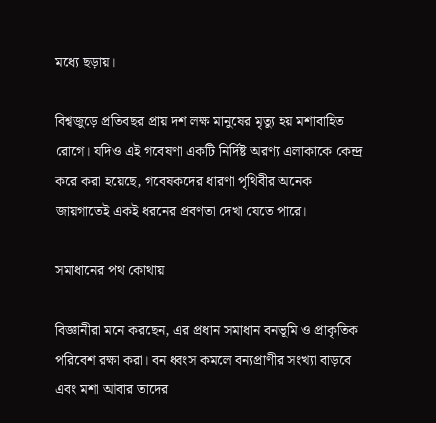মধ্যে ছড়ায়।

বিশ্বজুড়ে প্রতিবছর প্রায় দশ লক্ষ মানুষের মৃত্যু হয় মশাবাহিত রোগে। যদিও এই গবেষণা একটি নির্দিষ্ট অরণ্য এলাকাকে কেন্দ্র করে করা হয়েছে, গবেষকদের ধারণা পৃথিবীর অনেক জায়গাতেই একই ধরনের প্রবণতা দেখা যেতে পারে।

সমাধানের পথ কোথায়

বিজ্ঞানীরা মনে করছেন, এর প্রধান সমাধান বনভূমি ও প্রাকৃতিক পরিবেশ রক্ষা করা। বন ধ্বংস কমলে বন্যপ্রাণীর সংখ্যা বাড়বে এবং মশা আবার তাদের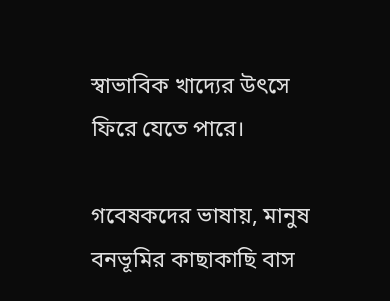স্বাভাবিক খাদ্যের উৎসে ফিরে যেতে পারে।

গবেষকদের ভাষায়, মানুষ বনভূমির কাছাকাছি বাস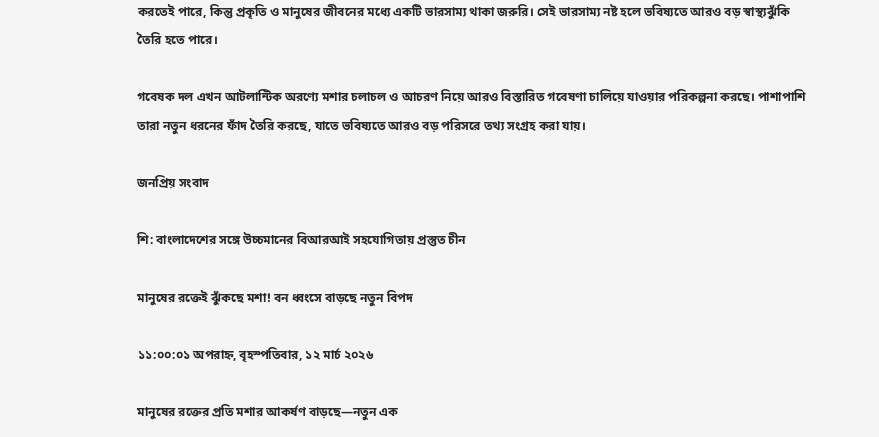করতেই পারে, কিন্তু প্রকৃতি ও মানুষের জীবনের মধ্যে একটি ভারসাম্য থাকা জরুরি। সেই ভারসাম্য নষ্ট হলে ভবিষ্যতে আরও বড় স্বাস্থ্যঝুঁকি তৈরি হতে পারে।

গবেষক দল এখন আটলান্টিক অরণ্যে মশার চলাচল ও আচরণ নিয়ে আরও বিস্তারিত গবেষণা চালিয়ে যাওয়ার পরিকল্পনা করছে। পাশাপাশি তারা নতুন ধরনের ফাঁদ তৈরি করছে, যাতে ভবিষ্যতে আরও বড় পরিসরে তথ্য সংগ্রহ করা যায়।

জনপ্রিয় সংবাদ

শি: বাংলাদেশের সঙ্গে উচ্চমানের বিআরআই সহযোগিতায় প্রস্তুত চীন

মানুষের রক্তেই ঝুঁকছে মশা! বন ধ্বংসে বাড়ছে নতুন বিপদ

১১:০০:০১ অপরাহ্ন, বৃহস্পতিবার, ১২ মার্চ ২০২৬

মানুষের রক্তের প্রতি মশার আকর্ষণ বাড়ছে—নতুন এক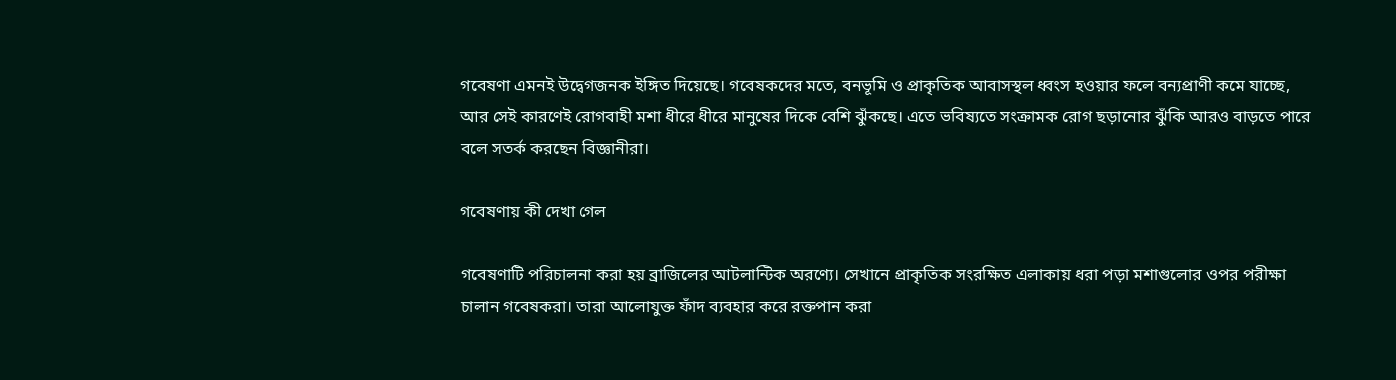গবেষণা এমনই উদ্বেগজনক ইঙ্গিত দিয়েছে। গবেষকদের মতে, বনভূমি ও প্রাকৃতিক আবাসস্থল ধ্বংস হওয়ার ফলে বন্যপ্রাণী কমে যাচ্ছে, আর সেই কারণেই রোগবাহী মশা ধীরে ধীরে মানুষের দিকে বেশি ঝুঁকছে। এতে ভবিষ্যতে সংক্রামক রোগ ছড়ানোর ঝুঁকি আরও বাড়তে পারে বলে সতর্ক করছেন বিজ্ঞানীরা।

গবেষণায় কী দেখা গেল

গবেষণাটি পরিচালনা করা হয় ব্রাজিলের আটলান্টিক অরণ্যে। সেখানে প্রাকৃতিক সংরক্ষিত এলাকায় ধরা পড়া মশাগুলোর ওপর পরীক্ষা চালান গবেষকরা। তারা আলোযুক্ত ফাঁদ ব্যবহার করে রক্তপান করা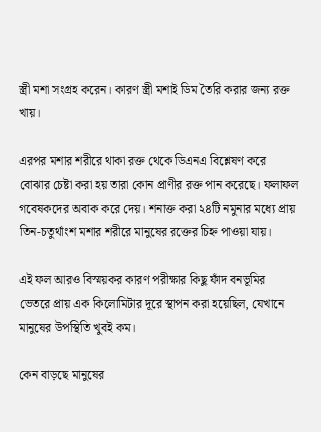স্ত্রী মশা সংগ্রহ করেন। কারণ স্ত্রী মশাই ডিম তৈরি করার জন্য রক্ত খায়।

এরপর মশার শরীরে থাকা রক্ত থেকে ডিএনএ বিশ্লেষণ করে বোঝার চেষ্টা করা হয় তারা কোন প্রাণীর রক্ত পান করেছে। ফলাফল গবেষকদের অবাক করে দেয়। শনাক্ত করা ২৪টি নমুনার মধ্যে প্রায় তিন-চতুর্থাংশ মশার শরীরে মানুষের রক্তের চিহ্ন পাওয়া যায়।

এই ফল আরও বিস্ময়কর কারণ পরীক্ষার কিছু ফাঁদ বনভূমির ভেতরে প্রায় এক কিলোমিটার দূরে স্থাপন করা হয়েছিল, যেখানে মানুষের উপস্থিতি খুবই কম।

কেন বাড়ছে মানুষের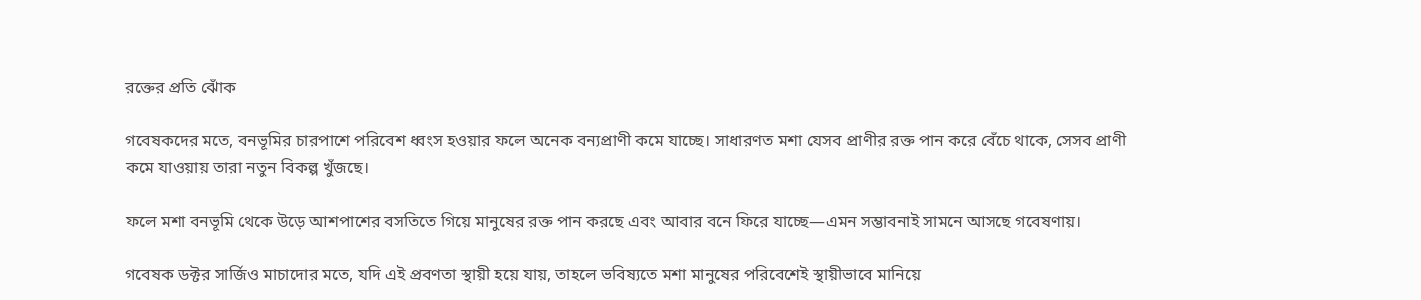রক্তের প্রতি ঝোঁক

গবেষকদের মতে, বনভূমির চারপাশে পরিবেশ ধ্বংস হওয়ার ফলে অনেক বন্যপ্রাণী কমে যাচ্ছে। সাধারণত মশা যেসব প্রাণীর রক্ত পান করে বেঁচে থাকে, সেসব প্রাণী কমে যাওয়ায় তারা নতুন বিকল্প খুঁজছে।

ফলে মশা বনভূমি থেকে উড়ে আশপাশের বসতিতে গিয়ে মানুষের রক্ত পান করছে এবং আবার বনে ফিরে যাচ্ছে—এমন সম্ভাবনাই সামনে আসছে গবেষণায়।

গবেষক ডক্টর সার্জিও মাচাদোর মতে, যদি এই প্রবণতা স্থায়ী হয়ে যায়, তাহলে ভবিষ্যতে মশা মানুষের পরিবেশেই স্থায়ীভাবে মানিয়ে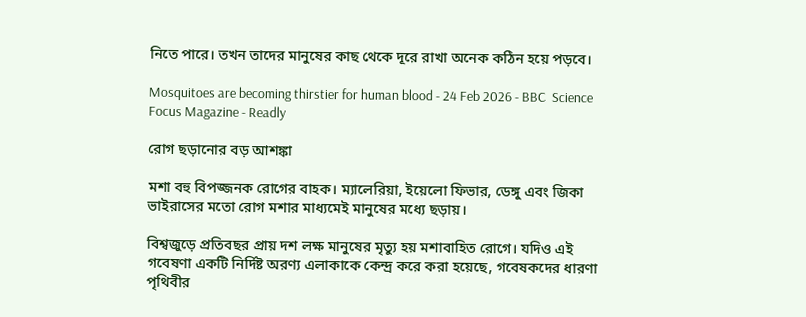নিতে পারে। তখন তাদের মানুষের কাছ থেকে দূরে রাখা অনেক কঠিন হয়ে পড়বে।

Mosquitoes are becoming thirstier for human blood - 24 Feb 2026 - BBC  Science Focus Magazine - Readly

রোগ ছড়ানোর বড় আশঙ্কা

মশা বহু বিপজ্জনক রোগের বাহক। ম্যালেরিয়া, ইয়েলো ফিভার, ডেঙ্গু এবং জিকা ভাইরাসের মতো রোগ মশার মাধ্যমেই মানুষের মধ্যে ছড়ায়।

বিশ্বজুড়ে প্রতিবছর প্রায় দশ লক্ষ মানুষের মৃত্যু হয় মশাবাহিত রোগে। যদিও এই গবেষণা একটি নির্দিষ্ট অরণ্য এলাকাকে কেন্দ্র করে করা হয়েছে, গবেষকদের ধারণা পৃথিবীর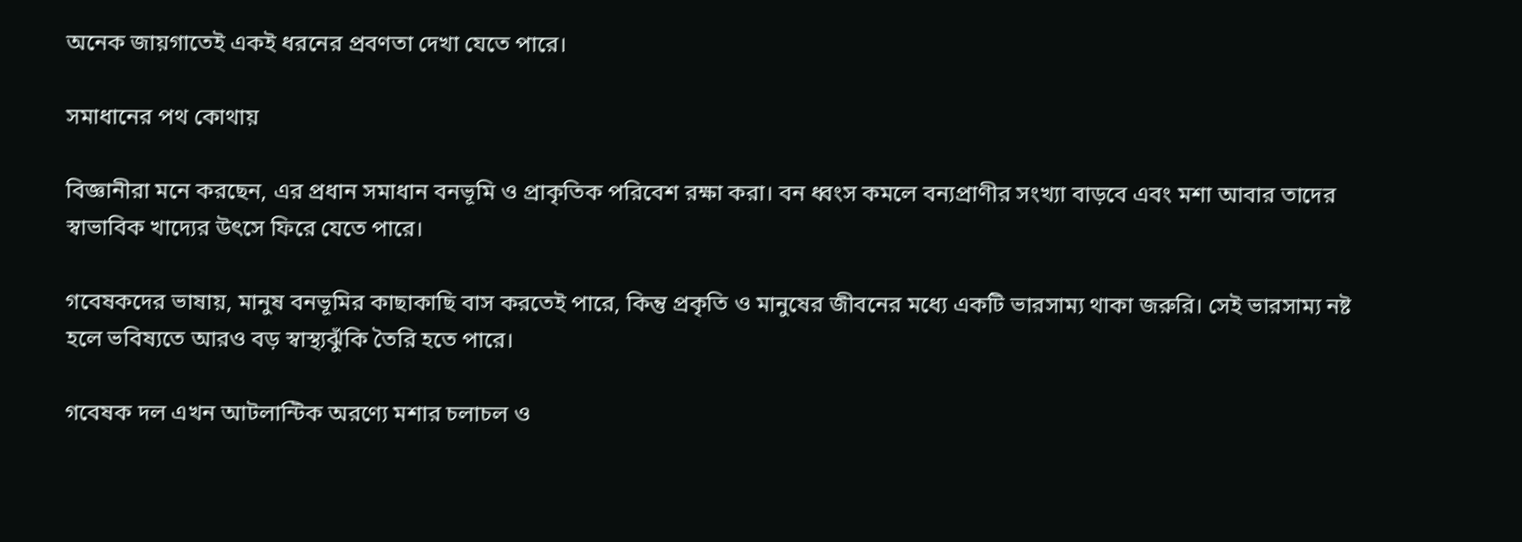অনেক জায়গাতেই একই ধরনের প্রবণতা দেখা যেতে পারে।

সমাধানের পথ কোথায়

বিজ্ঞানীরা মনে করছেন, এর প্রধান সমাধান বনভূমি ও প্রাকৃতিক পরিবেশ রক্ষা করা। বন ধ্বংস কমলে বন্যপ্রাণীর সংখ্যা বাড়বে এবং মশা আবার তাদের স্বাভাবিক খাদ্যের উৎসে ফিরে যেতে পারে।

গবেষকদের ভাষায়, মানুষ বনভূমির কাছাকাছি বাস করতেই পারে, কিন্তু প্রকৃতি ও মানুষের জীবনের মধ্যে একটি ভারসাম্য থাকা জরুরি। সেই ভারসাম্য নষ্ট হলে ভবিষ্যতে আরও বড় স্বাস্থ্যঝুঁকি তৈরি হতে পারে।

গবেষক দল এখন আটলান্টিক অরণ্যে মশার চলাচল ও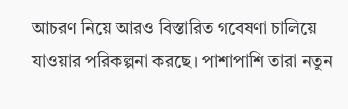আচরণ নিয়ে আরও বিস্তারিত গবেষণা চালিয়ে যাওয়ার পরিকল্পনা করছে। পাশাপাশি তারা নতুন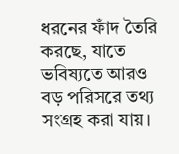ধরনের ফাঁদ তৈরি করছে, যাতে ভবিষ্যতে আরও বড় পরিসরে তথ্য সংগ্রহ করা যায়।